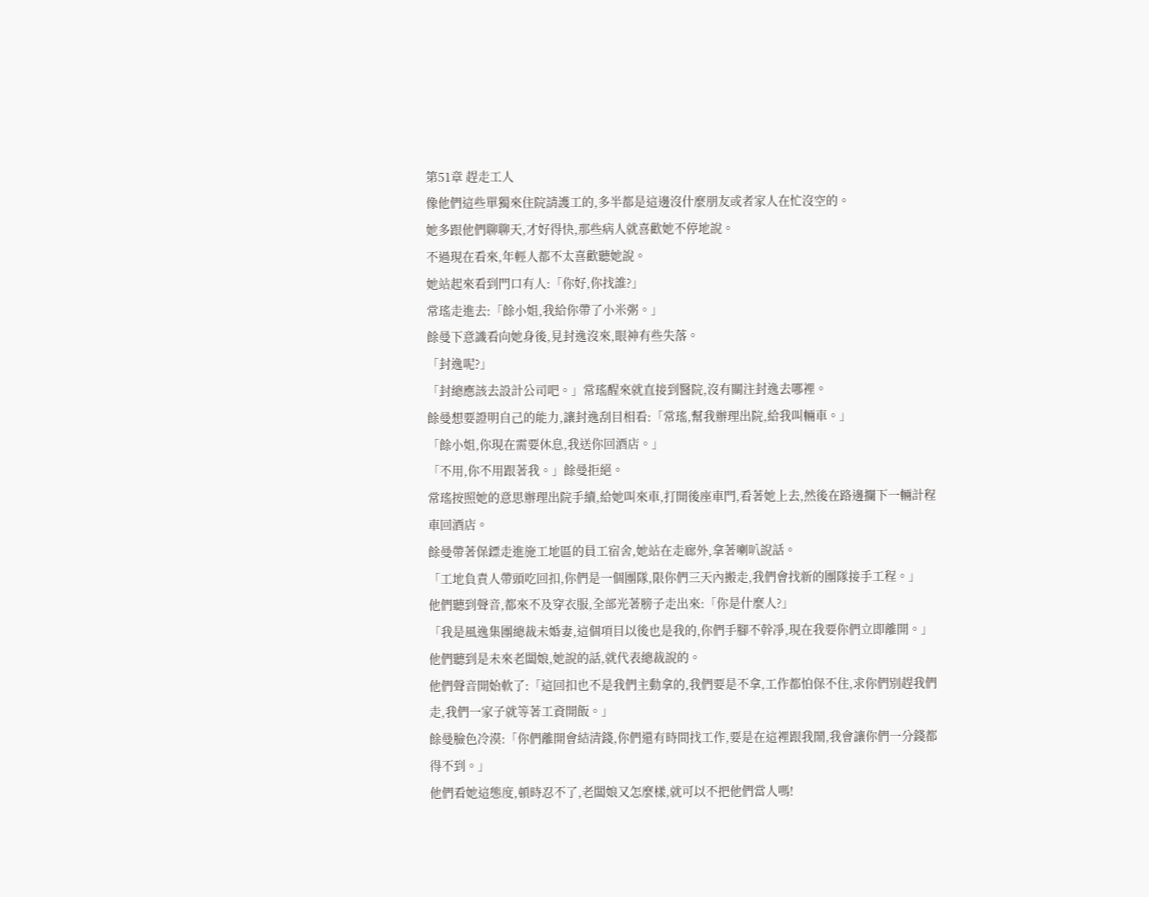第51章 趕走工人
像他們這些單獨來住院請護工的,多半都是這邊沒什麼朋友或者家人在忙沒空的。
她多跟他們聊聊天,才好得快,那些病人就喜歡她不停地說。
不過現在看來,年輕人都不太喜歡聽她說。
她站起來看到門口有人:「你好,你找誰?」
常瑤走進去:「餘小姐,我給你帶了小米粥。」
餘曼下意識看向她身後,見封逸沒來,眼神有些失落。
「封逸呢?」
「封總應該去設計公司吧。」常瑤醒來就直接到醫院,沒有關注封逸去哪裡。
餘曼想要證明自己的能力,讓封逸刮目相看:「常瑤,幫我辦理出院,給我叫輛車。」
「餘小姐,你現在需要休息,我送你回酒店。」
「不用,你不用跟著我。」餘曼拒絕。
常瑤按照她的意思辦理出院手續,給她叫來車,打開後座車門,看著她上去,然後在路邊攔下一輛計程車回酒店。
餘曼帶著保鏢走進施工地區的員工宿舍,她站在走廊外,拿著喇叭說話。
「工地負責人帶頭吃回扣,你們是一個團隊,限你們三天內搬走,我們會找新的團隊接手工程。」
他們聽到聲音,都來不及穿衣服,全部光著膀子走出來:「你是什麼人?」
「我是風逸集團總裁未婚妻,這個項目以後也是我的,你們手腳不幹凈,現在我要你們立即離開。」
他們聽到是未來老闆娘,她說的話,就代表總裁說的。
他們聲音開始軟了:「這回扣也不是我們主動拿的,我們要是不拿,工作都怕保不住,求你們別趕我們走,我們一家子就等著工資開飯。」
餘曼臉色冷漠:「你們離開會結清錢,你們還有時間找工作,要是在這裡跟我鬧,我會讓你們一分錢都得不到。」
他們看她這態度,頓時忍不了,老闆娘又怎麼樣,就可以不把他們當人嗎!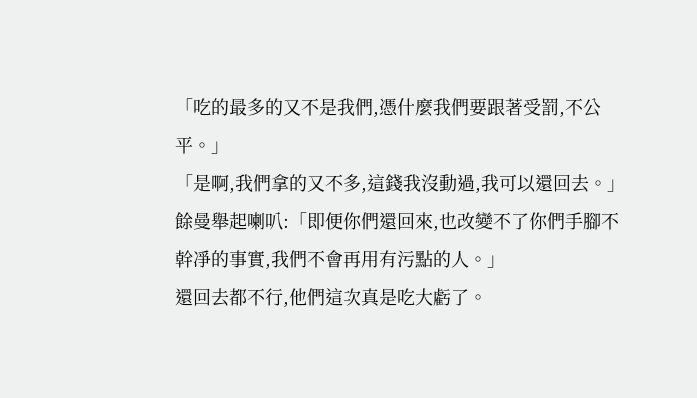「吃的最多的又不是我們,憑什麼我們要跟著受罰,不公平。」
「是啊,我們拿的又不多,這錢我沒動過,我可以還回去。」
餘曼舉起喇叭:「即便你們還回來,也改變不了你們手腳不幹凈的事實,我們不會再用有污點的人。」
還回去都不行,他們這次真是吃大虧了。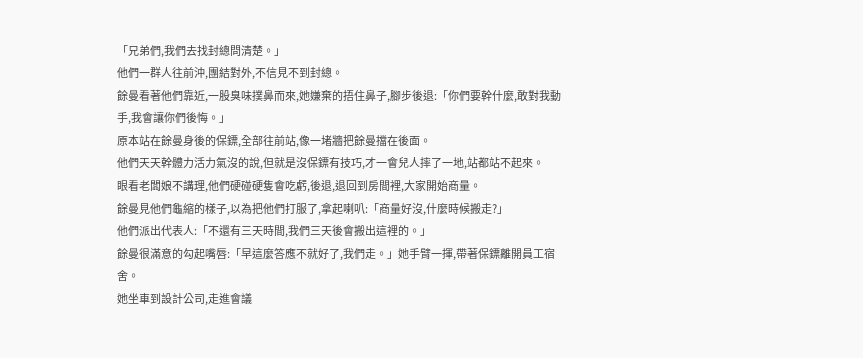「兄弟們,我們去找封總問清楚。」
他們一群人往前沖,團結對外,不信見不到封總。
餘曼看著他們靠近,一股臭味撲鼻而來,她嫌棄的捂住鼻子,腳步後退:「你們要幹什麼,敢對我動手,我會讓你們後悔。」
原本站在餘曼身後的保鏢,全部往前站,像一堵牆把餘曼擋在後面。
他們天天幹體力活力氣沒的說,但就是沒保鏢有技巧,才一會兒人摔了一地,站都站不起來。
眼看老闆娘不講理,他們硬碰硬隻會吃虧,後退,退回到房間裡,大家開始商量。
餘曼見他們龜縮的樣子,以為把他們打服了,拿起喇叭:「商量好沒,什麼時候搬走?」
他們派出代表人:「不還有三天時間,我們三天後會搬出這裡的。」
餘曼很滿意的勾起嘴唇:「早這麼答應不就好了,我們走。」她手臂一揮,帶著保鏢離開員工宿舍。
她坐車到設計公司,走進會議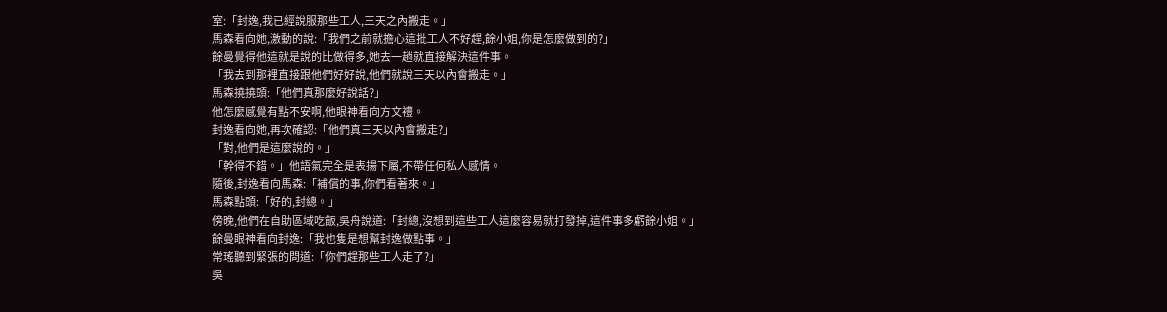室:「封逸,我已經說服那些工人,三天之內搬走。」
馬森看向她,激動的說:「我們之前就擔心這批工人不好趕,餘小姐,你是怎麼做到的?」
餘曼覺得他這就是說的比做得多,她去一趟就直接解決這件事。
「我去到那裡直接跟他們好好說,他們就說三天以內會搬走。」
馬森撓撓頭:「他們真那麼好說話?」
他怎麼感覺有點不安啊,他眼神看向方文禮。
封逸看向她,再次確認:「他們真三天以內會搬走?」
「對,他們是這麼說的。」
「幹得不錯。」他語氣完全是表揚下屬,不帶任何私人感情。
隨後,封逸看向馬森:「補償的事,你們看著來。」
馬森點頭:「好的,封總。」
傍晚,他們在自助區域吃飯,吳舟說道:「封總,沒想到這些工人這麼容易就打發掉,這件事多虧餘小姐。」
餘曼眼神看向封逸:「我也隻是想幫封逸做點事。」
常瑤聽到緊張的問道:「你們趕那些工人走了?」
吳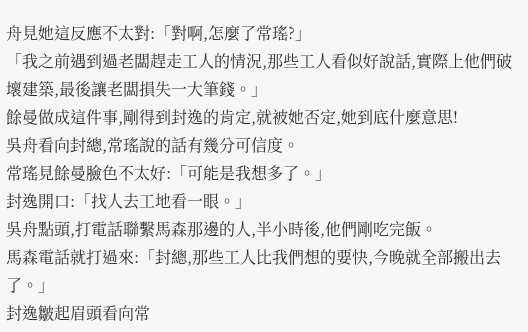舟見她這反應不太對:「對啊,怎麼了常瑤?」
「我之前遇到過老闆趕走工人的情況,那些工人看似好說話,實際上他們破壞建築,最後讓老闆損失一大筆錢。」
餘曼做成這件事,剛得到封逸的肯定,就被她否定,她到底什麼意思!
吳舟看向封總,常瑤說的話有幾分可信度。
常瑤見餘曼臉色不太好:「可能是我想多了。」
封逸開口:「找人去工地看一眼。」
吳舟點頭,打電話聯繫馬森那邊的人,半小時後,他們剛吃完飯。
馬森電話就打過來:「封總,那些工人比我們想的要快,今晚就全部搬出去了。」
封逸皺起眉頭看向常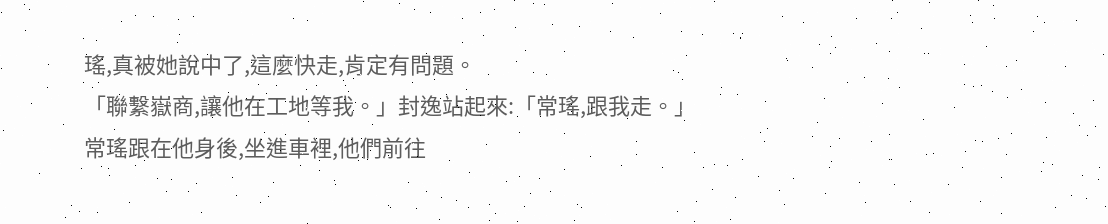瑤,真被她說中了,這麼快走,肯定有問題。
「聯繫嶽商,讓他在工地等我。」封逸站起來:「常瑤,跟我走。」
常瑤跟在他身後,坐進車裡,他們前往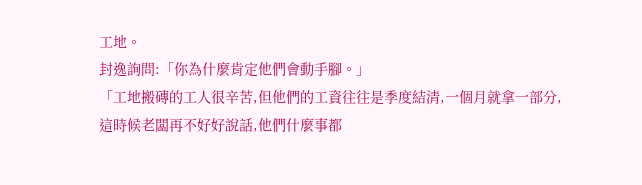工地。
封逸詢問:「你為什麼肯定他們會動手腳。」
「工地搬磚的工人很辛苦,但他們的工資往往是季度結清,一個月就拿一部分,這時候老闆再不好好說話,他們什麼事都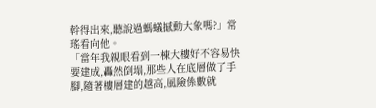幹得出來,聽說過螞蟻撼動大象嗎?」常瑤看向他。
「當年我親眼看到一棟大樓好不容易快要建成,轟然倒塌,那些人在底層做了手腳,隨著樓層建的越高,風險係數就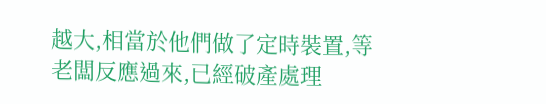越大,相當於他們做了定時裝置,等老闆反應過來,已經破產處理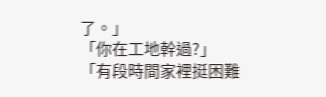了。」
「你在工地幹過?」
「有段時間家裡挺困難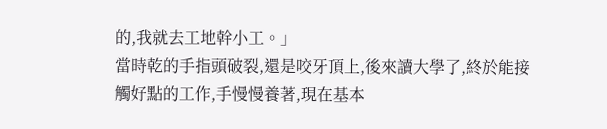的,我就去工地幹小工。」
當時乾的手指頭破裂,還是咬牙頂上,後來讀大學了,終於能接觸好點的工作,手慢慢養著,現在基本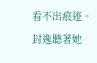看不出痕迹。
封逸聽著她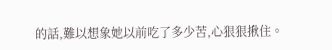的話,難以想象她以前吃了多少苦,心狠狠揪住。